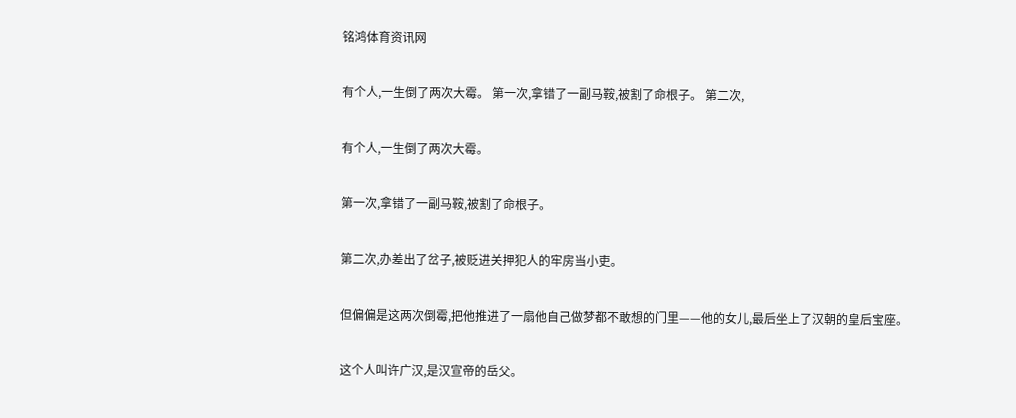铭鸿体育资讯网

有个人,一生倒了两次大霉。 第一次,拿错了一副马鞍,被割了命根子。 第二次,

有个人,一生倒了两次大霉。

第一次,拿错了一副马鞍,被割了命根子。

第二次,办差出了岔子,被贬进关押犯人的牢房当小吏。

但偏偏是这两次倒霉,把他推进了一扇他自己做梦都不敢想的门里——他的女儿,最后坐上了汉朝的皇后宝座。

这个人叫许广汉,是汉宣帝的岳父。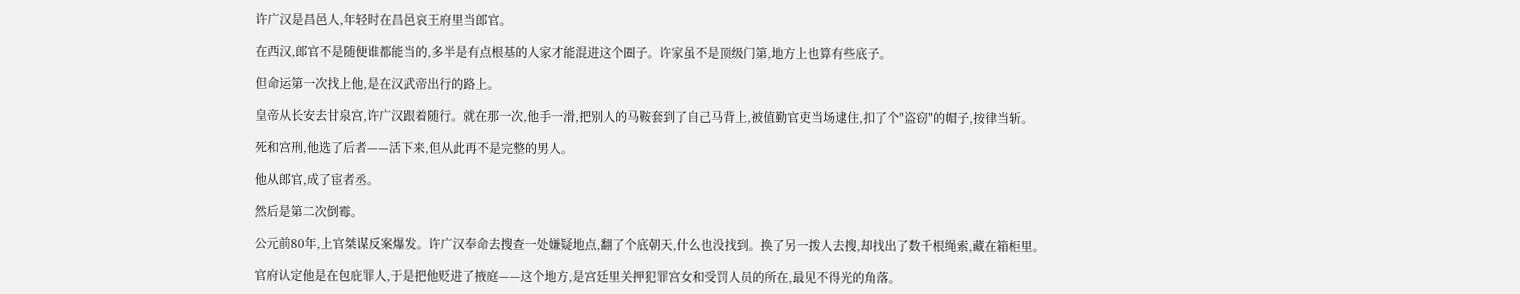许广汉是昌邑人,年轻时在昌邑哀王府里当郎官。

在西汉,郎官不是随便谁都能当的,多半是有点根基的人家才能混进这个圈子。许家虽不是顶级门第,地方上也算有些底子。

但命运第一次找上他,是在汉武帝出行的路上。

皇帝从长安去甘泉宫,许广汉跟着随行。就在那一次,他手一滑,把别人的马鞍套到了自己马背上,被值勤官吏当场逮住,扣了个"盗窃"的帽子,按律当斩。

死和宫刑,他选了后者——活下来,但从此再不是完整的男人。

他从郎官,成了宦者丞。

然后是第二次倒霉。

公元前80年,上官桀谋反案爆发。许广汉奉命去搜查一处嫌疑地点,翻了个底朝天,什么也没找到。换了另一拨人去搜,却找出了数千根绳索,藏在箱柜里。

官府认定他是在包庇罪人,于是把他贬进了掖庭——这个地方,是宫廷里关押犯罪宫女和受罚人员的所在,最见不得光的角落。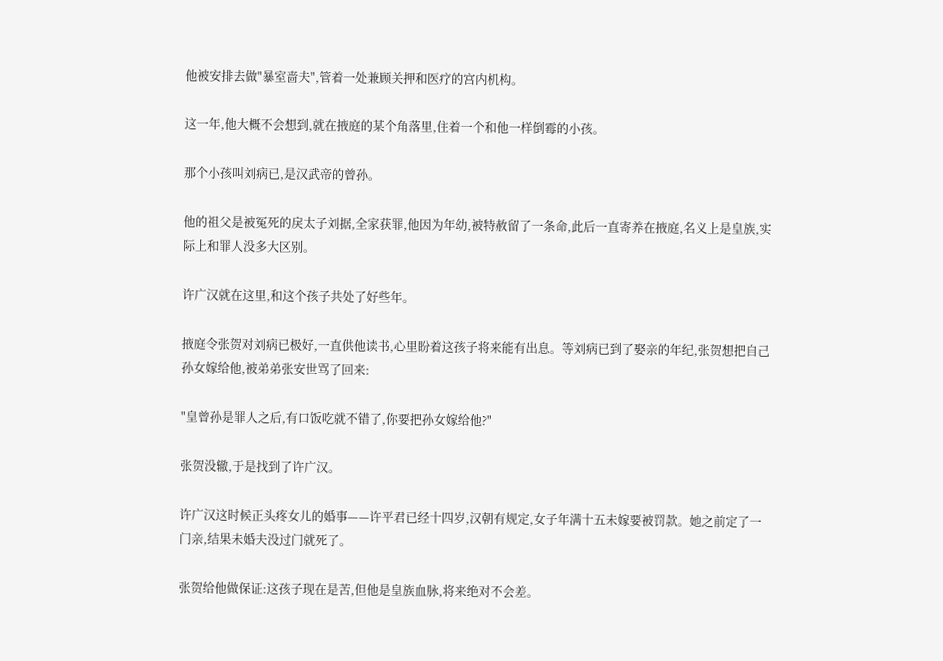他被安排去做"暴室啬夫",管着一处兼顾关押和医疗的宫内机构。

这一年,他大概不会想到,就在掖庭的某个角落里,住着一个和他一样倒霉的小孩。

那个小孩叫刘病已,是汉武帝的曾孙。

他的祖父是被冤死的戾太子刘据,全家获罪,他因为年幼,被特赦留了一条命,此后一直寄养在掖庭,名义上是皇族,实际上和罪人没多大区别。

许广汉就在这里,和这个孩子共处了好些年。

掖庭令张贺对刘病已极好,一直供他读书,心里盼着这孩子将来能有出息。等刘病已到了娶亲的年纪,张贺想把自己孙女嫁给他,被弟弟张安世骂了回来:

"皇曾孙是罪人之后,有口饭吃就不错了,你要把孙女嫁给他?"

张贺没辙,于是找到了许广汉。

许广汉这时候正头疼女儿的婚事——许平君已经十四岁,汉朝有规定,女子年满十五未嫁要被罚款。她之前定了一门亲,结果未婚夫没过门就死了。

张贺给他做保证:这孩子现在是苦,但他是皇族血脉,将来绝对不会差。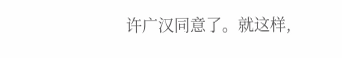许广汉同意了。就这样,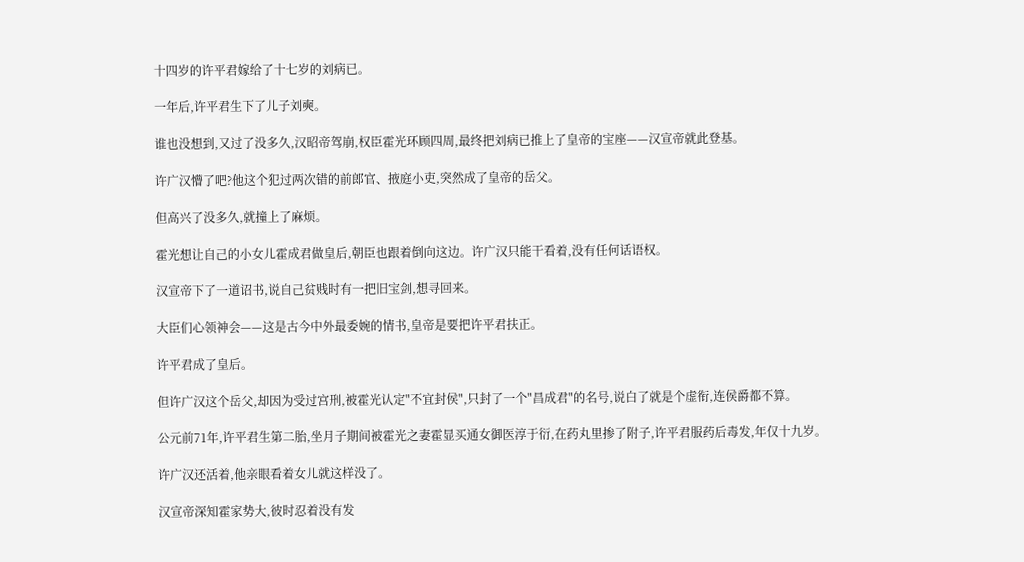十四岁的许平君嫁给了十七岁的刘病已。

一年后,许平君生下了儿子刘奭。

谁也没想到,又过了没多久,汉昭帝驾崩,权臣霍光环顾四周,最终把刘病已推上了皇帝的宝座——汉宣帝就此登基。

许广汉懵了吧?他这个犯过两次错的前郎官、掖庭小吏,突然成了皇帝的岳父。

但高兴了没多久,就撞上了麻烦。

霍光想让自己的小女儿霍成君做皇后,朝臣也跟着倒向这边。许广汉只能干看着,没有任何话语权。

汉宣帝下了一道诏书,说自己贫贱时有一把旧宝剑,想寻回来。

大臣们心领神会——这是古今中外最委婉的情书,皇帝是要把许平君扶正。

许平君成了皇后。

但许广汉这个岳父,却因为受过宫刑,被霍光认定"不宜封侯",只封了一个"昌成君"的名号,说白了就是个虚衔,连侯爵都不算。

公元前71年,许平君生第二胎,坐月子期间被霍光之妻霍显买通女御医淳于衍,在药丸里掺了附子,许平君服药后毒发,年仅十九岁。

许广汉还活着,他亲眼看着女儿就这样没了。

汉宣帝深知霍家势大,彼时忍着没有发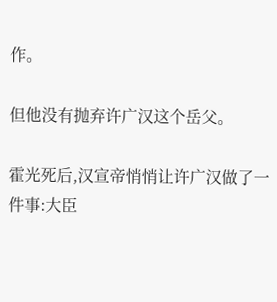作。

但他没有抛弃许广汉这个岳父。

霍光死后,汉宣帝悄悄让许广汉做了一件事:大臣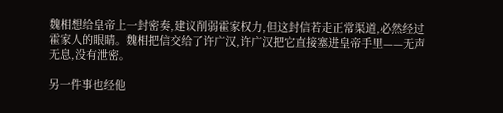魏相想给皇帝上一封密奏,建议削弱霍家权力,但这封信若走正常渠道,必然经过霍家人的眼睛。魏相把信交给了许广汉,许广汉把它直接塞进皇帝手里——无声无息,没有泄密。

另一件事也经他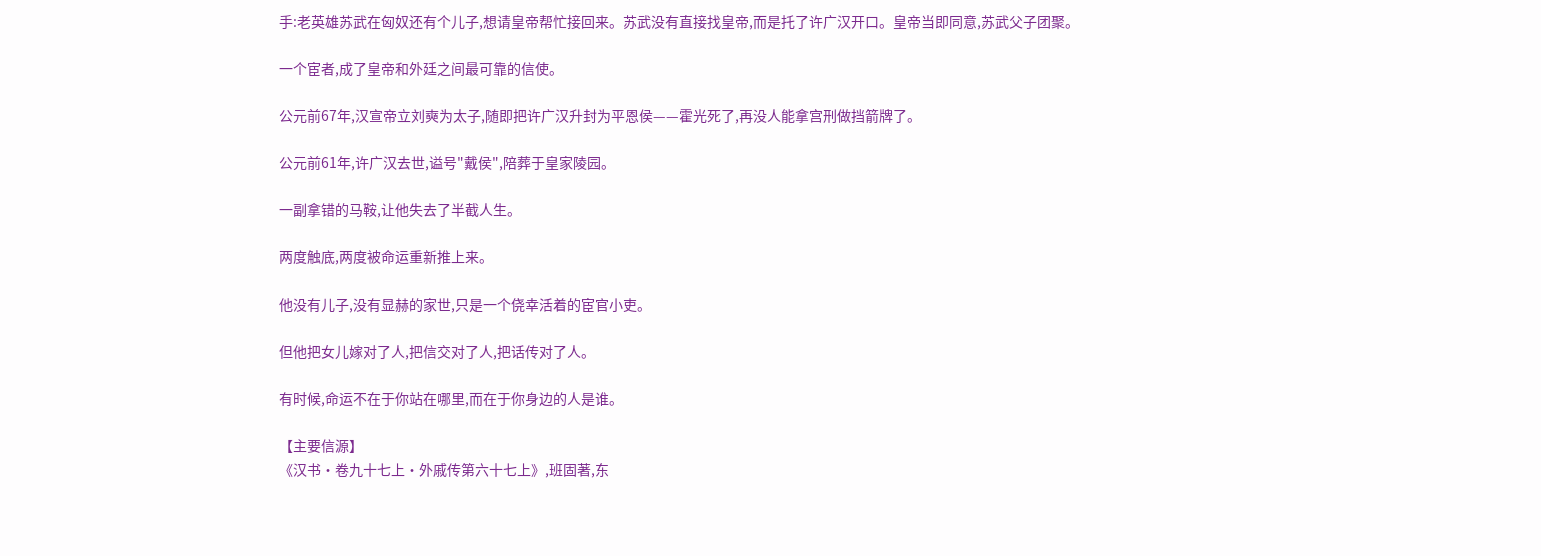手:老英雄苏武在匈奴还有个儿子,想请皇帝帮忙接回来。苏武没有直接找皇帝,而是托了许广汉开口。皇帝当即同意,苏武父子团聚。

一个宦者,成了皇帝和外廷之间最可靠的信使。

公元前67年,汉宣帝立刘奭为太子,随即把许广汉升封为平恩侯——霍光死了,再没人能拿宫刑做挡箭牌了。

公元前61年,许广汉去世,谥号"戴侯",陪葬于皇家陵园。

一副拿错的马鞍,让他失去了半截人生。

两度触底,两度被命运重新推上来。

他没有儿子,没有显赫的家世,只是一个侥幸活着的宦官小吏。

但他把女儿嫁对了人,把信交对了人,把话传对了人。

有时候,命运不在于你站在哪里,而在于你身边的人是谁。

【主要信源】
《汉书·卷九十七上·外戚传第六十七上》,班固著,东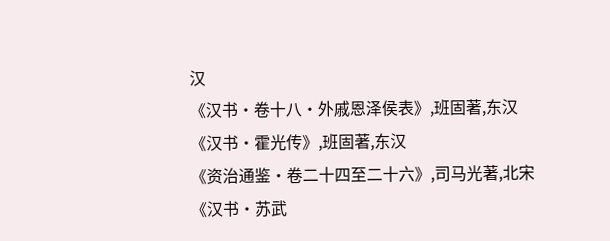汉
《汉书·卷十八·外戚恩泽侯表》,班固著,东汉
《汉书·霍光传》,班固著,东汉
《资治通鉴·卷二十四至二十六》,司马光著,北宋
《汉书·苏武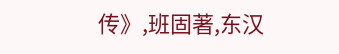传》,班固著,东汉